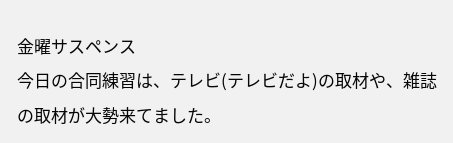金曜サスペンス
今日の合同練習は、テレビ(テレビだよ)の取材や、雑誌の取材が大勢来てました。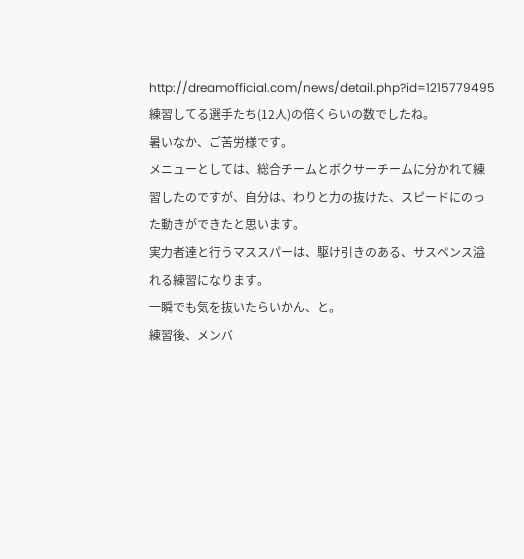http://dreamofficial.com/news/detail.php?id=1215779495
練習してる選手たち(12人)の倍くらいの数でしたね。
暑いなか、ご苦労様です。
メニューとしては、総合チームとボクサーチームに分かれて練習したのですが、自分は、わりと力の抜けた、スピードにのった動きができたと思います。
実力者達と行うマススパーは、駆け引きのある、サスペンス溢れる練習になります。
一瞬でも気を抜いたらいかん、と。
練習後、メンバ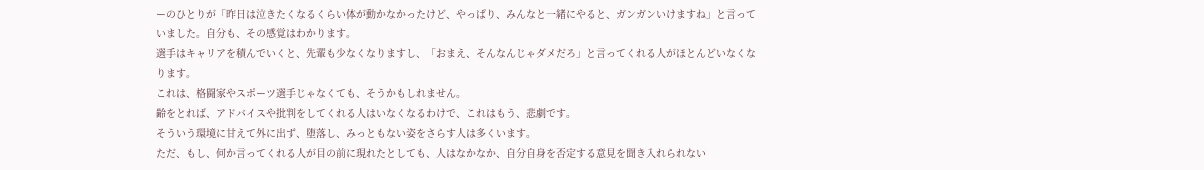ーのひとりが「昨日は泣きたくなるくらい体が動かなかったけど、やっぱり、みんなと一緒にやると、ガンガンいけますね」と言っていました。自分も、その感覚はわかります。
選手はキャリアを積んでいくと、先輩も少なくなりますし、「おまえ、そんなんじゃダメだろ」と言ってくれる人がほとんどいなくなります。
これは、格闘家やスポーツ選手じゃなくても、そうかもしれません。
齢をとれば、アドバイスや批判をしてくれる人はいなくなるわけで、これはもう、悲劇です。
そういう環境に甘えて外に出ず、堕落し、みっともない姿をさらす人は多くいます。
ただ、もし、何か言ってくれる人が目の前に現れたとしても、人はなかなか、自分自身を否定する意見を聞き入れられない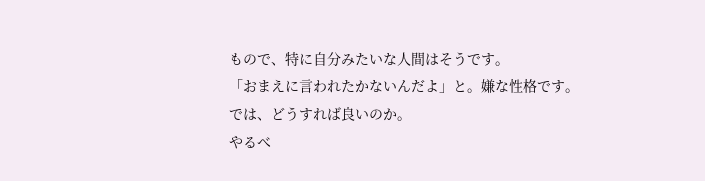もので、特に自分みたいな人間はそうです。
「おまえに言われたかないんだよ」と。嫌な性格です。
では、どうすれば良いのか。
やるべ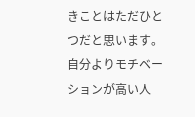きことはただひとつだと思います。
自分よりモチベーションが高い人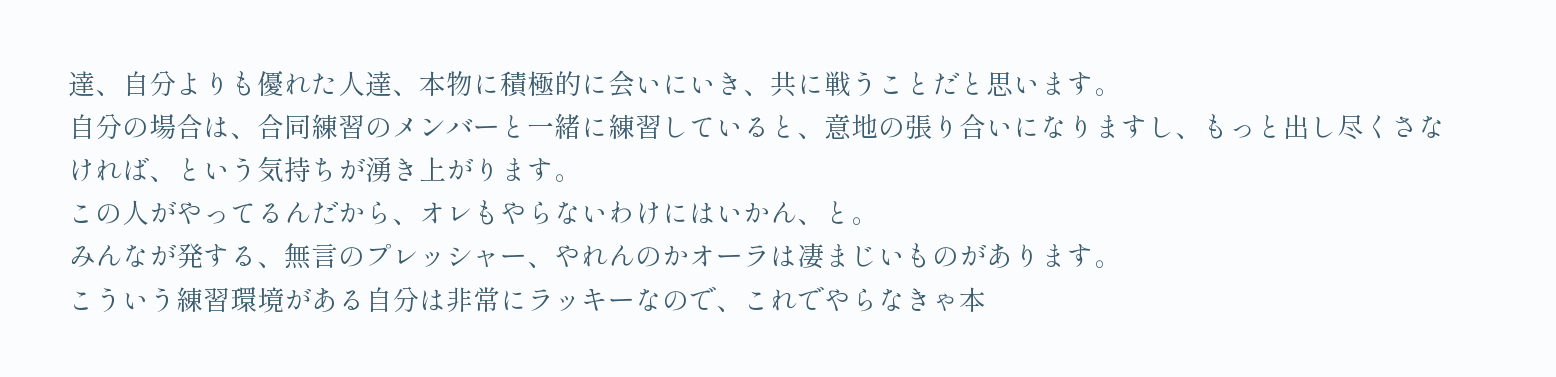達、自分よりも優れた人達、本物に積極的に会いにいき、共に戦うことだと思います。
自分の場合は、合同練習のメンバーと一緒に練習していると、意地の張り合いになりますし、もっと出し尽くさなければ、という気持ちが湧き上がります。
この人がやってるんだから、オレもやらないわけにはいかん、と。
みんなが発する、無言のプレッシャー、やれんのかオーラは凄まじいものがあります。
こういう練習環境がある自分は非常にラッキーなので、これでやらなきゃ本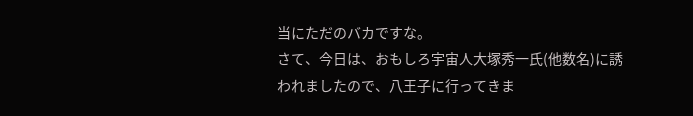当にただのバカですな。
さて、今日は、おもしろ宇宙人大塚秀一氏(他数名)に誘われましたので、八王子に行ってきま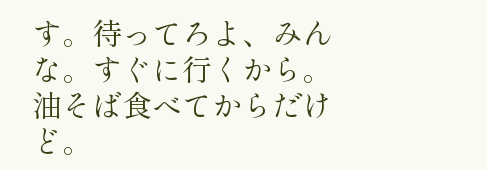す。待ってろよ、みんな。すぐに行くから。
油そば食べてからだけど。